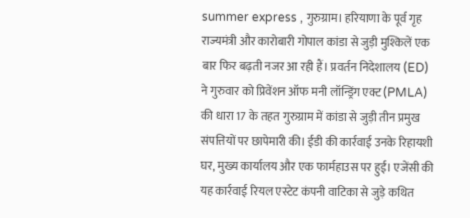summer express , गुरुग्राम। हरियाणा के पूर्व गृह राज्यमंत्री और कारोबारी गोपाल कांडा से जुड़ी मुश्किलें एक बार फिर बढ़ती नजर आ रही हैं। प्रवर्तन निदेशालय (ED) ने गुरुवार को प्रिवेंशन ऑफ मनी लॉन्ड्रिंग एक्ट (PMLA) की धारा 17 के तहत गुरुग्राम में कांडा से जुड़ी तीन प्रमुख संपत्तियों पर छापेमारी की। ईडी की कार्रवाई उनके रिहायशी घर, मुख्य कार्यालय और एक फार्महाउस पर हुई। एजेंसी की यह कार्रवाई रियल एस्टेट कंपनी वाटिका से जुड़े कथित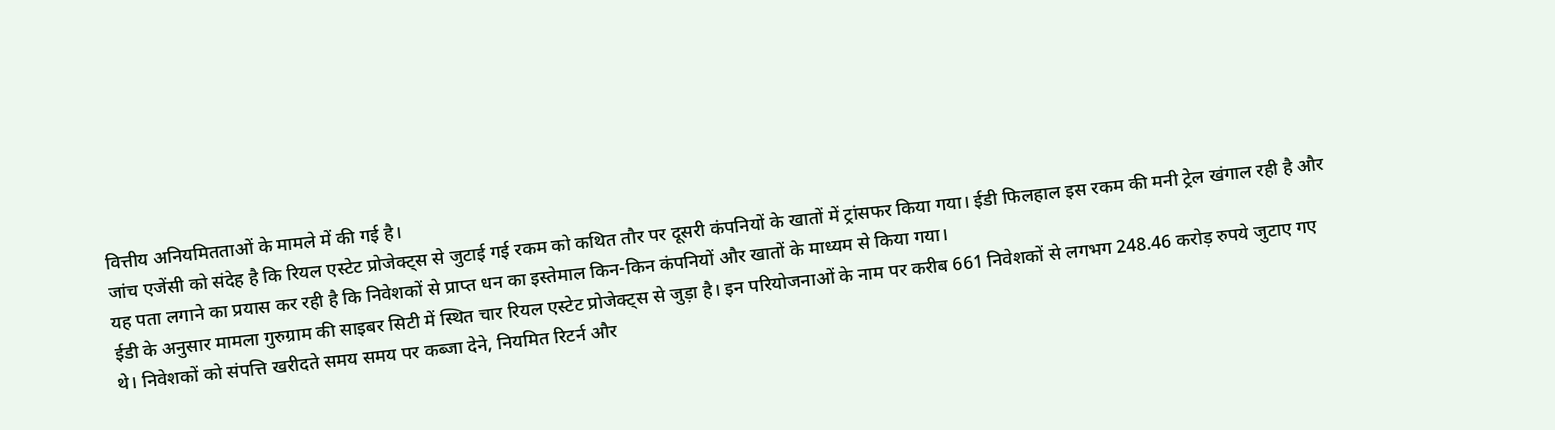वित्तीय अनियमितताओं के मामले में की गई है।
जांच एजेंसी को संदेह है कि रियल एस्टेट प्रोजेक्ट्स से जुटाई गई रकम को कथित तौर पर दूसरी कंपनियों के खातों में ट्रांसफर किया गया। ईडी फिलहाल इस रकम की मनी ट्रेल खंगाल रही है और यह पता लगाने का प्रयास कर रही है कि निवेशकों से प्राप्त धन का इस्तेमाल किन-किन कंपनियों और खातों के माध्यम से किया गया।
ईडी के अनुसार मामला गुरुग्राम की साइबर सिटी में स्थित चार रियल एस्टेट प्रोजेक्ट्स से जुड़ा है। इन परियोजनाओं के नाम पर करीब 661 निवेशकों से लगभग 248.46 करोड़ रुपये जुटाए गए थे। निवेशकों को संपत्ति खरीदते समय समय पर कब्जा देने, नियमित रिटर्न और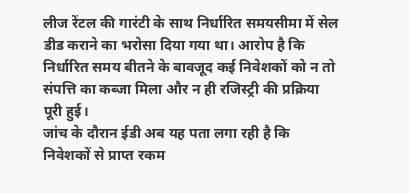लीज रेंटल की गारंटी के साथ निर्धारित समयसीमा में सेल डीड कराने का भरोसा दिया गया था। आरोप है कि निर्धारित समय बीतने के बावजूद कई निवेशकों को न तो संपत्ति का कब्जा मिला और न ही रजिस्ट्री की प्रक्रिया पूरी हुई।
जांच के दौरान ईडी अब यह पता लगा रही है कि निवेशकों से प्राप्त रकम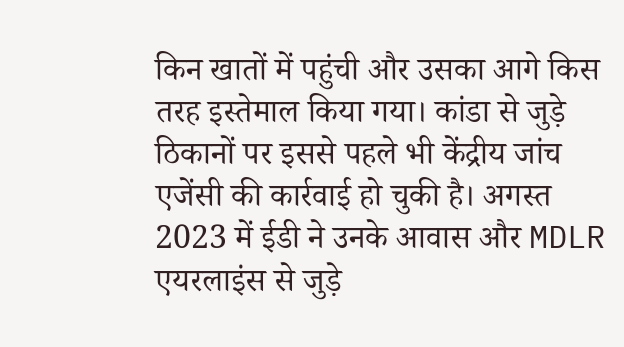किन खातों में पहुंची और उसका आगे किस तरह इस्तेमाल किया गया। कांडा से जुड़े ठिकानों पर इससे पहले भी केंद्रीय जांच एजेंसी की कार्रवाई हो चुकी है। अगस्त 2023 में ईडी ने उनके आवास और MDLR एयरलाइंस से जुड़े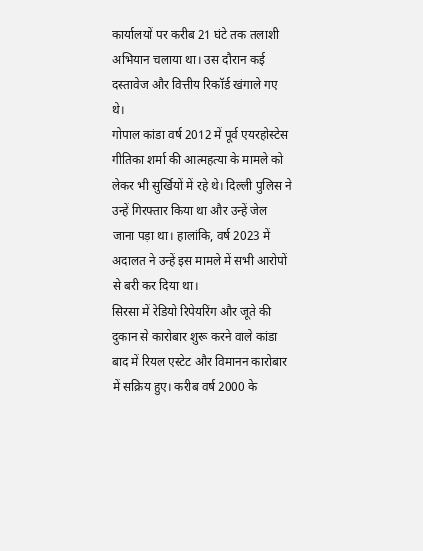कार्यालयों पर करीब 21 घंटे तक तलाशी अभियान चलाया था। उस दौरान कई दस्तावेज और वित्तीय रिकॉर्ड खंगाले गए थे।
गोपाल कांडा वर्ष 2012 में पूर्व एयरहोस्टेस गीतिका शर्मा की आत्महत्या के मामले को लेकर भी सुर्खियों में रहे थे। दिल्ली पुलिस ने उन्हें गिरफ्तार किया था और उन्हें जेल जाना पड़ा था। हालांकि, वर्ष 2023 में अदालत ने उन्हें इस मामले में सभी आरोपों से बरी कर दिया था।
सिरसा में रेडियो रिपेयरिंग और जूते की दुकान से कारोबार शुरू करने वाले कांडा बाद में रियल एस्टेट और विमानन कारोबार में सक्रिय हुए। करीब वर्ष 2000 के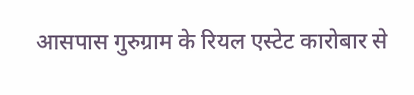आसपास गुरुग्राम के रियल एस्टेट कारोबार से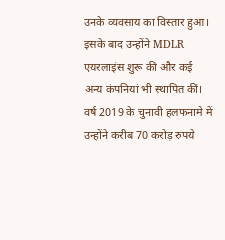उनके व्यवसाय का विस्तार हुआ। इसके बाद उन्होंने MDLR एयरलाइंस शुरू की और कई अन्य कंपनियां भी स्थापित कीं। वर्ष 2019 के चुनावी हलफनामे में उन्होंने करीब 70 करोड़ रुपये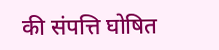की संपत्ति घोषित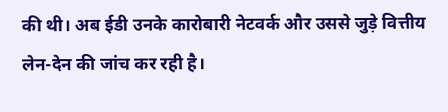की थी। अब ईडी उनके कारोबारी नेटवर्क और उससे जुड़े वित्तीय लेन-देन की जांच कर रही है।